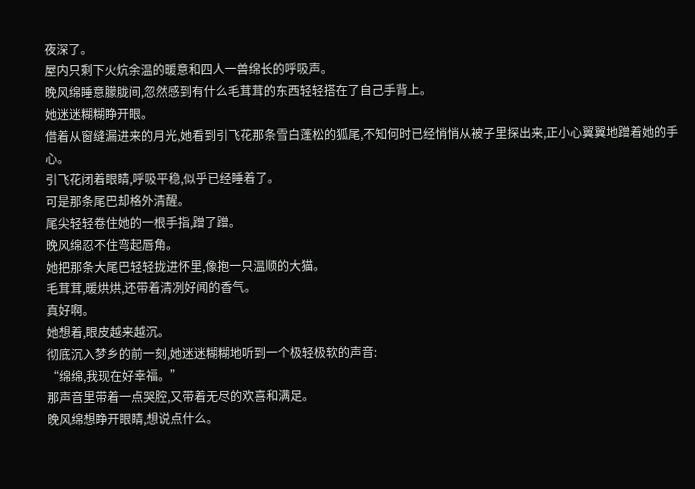夜深了。
屋内只剩下火炕余温的暖意和四人一兽绵长的呼吸声。
晚风绵睡意朦胧间,忽然感到有什么毛茸茸的东西轻轻搭在了自己手背上。
她迷迷糊糊睁开眼。
借着从窗缝漏进来的月光,她看到引飞花那条雪白蓬松的狐尾,不知何时已经悄悄从被子里探出来,正小心翼翼地蹭着她的手心。
引飞花闭着眼睛,呼吸平稳,似乎已经睡着了。
可是那条尾巴却格外清醒。
尾尖轻轻卷住她的一根手指,蹭了蹭。
晚风绵忍不住弯起唇角。
她把那条大尾巴轻轻拢进怀里,像抱一只温顺的大猫。
毛茸茸,暖烘烘,还带着清冽好闻的香气。
真好啊。
她想着,眼皮越来越沉。
彻底沉入梦乡的前一刻,她迷迷糊糊地听到一个极轻极软的声音:
“绵绵,我现在好幸福。”
那声音里带着一点哭腔,又带着无尽的欢喜和满足。
晚风绵想睁开眼睛,想说点什么。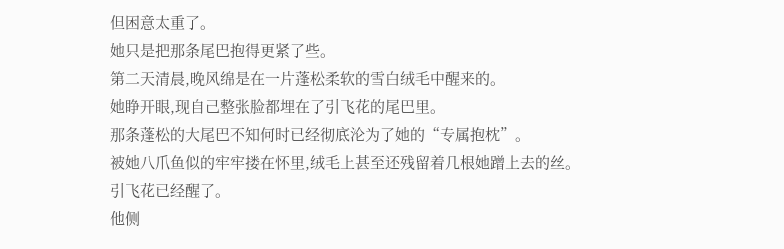但困意太重了。
她只是把那条尾巴抱得更紧了些。
第二天清晨,晚风绵是在一片蓬松柔软的雪白绒毛中醒来的。
她睁开眼,现自己整张脸都埋在了引飞花的尾巴里。
那条蓬松的大尾巴不知何时已经彻底沦为了她的“专属抱枕”。
被她八爪鱼似的牢牢搂在怀里,绒毛上甚至还残留着几根她蹭上去的丝。
引飞花已经醒了。
他侧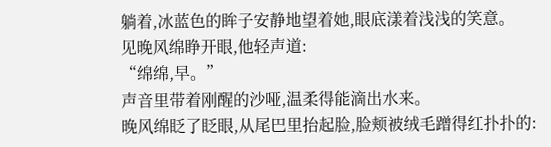躺着,冰蓝色的眸子安静地望着她,眼底漾着浅浅的笑意。
见晚风绵睁开眼,他轻声道:
“绵绵,早。”
声音里带着刚醒的沙哑,温柔得能滴出水来。
晚风绵眨了眨眼,从尾巴里抬起脸,脸颊被绒毛蹭得红扑扑的: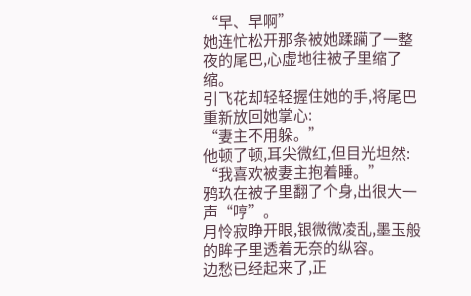“早、早啊”
她连忙松开那条被她蹂躏了一整夜的尾巴,心虚地往被子里缩了缩。
引飞花却轻轻握住她的手,将尾巴重新放回她掌心:
“妻主不用躲。”
他顿了顿,耳尖微红,但目光坦然:
“我喜欢被妻主抱着睡。”
鸦玖在被子里翻了个身,出很大一声“哼”。
月怜寂睁开眼,银微微凌乱,墨玉般的眸子里透着无奈的纵容。
边愁已经起来了,正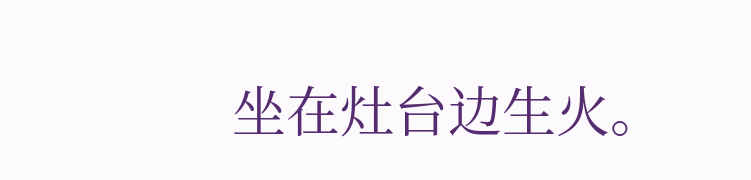坐在灶台边生火。